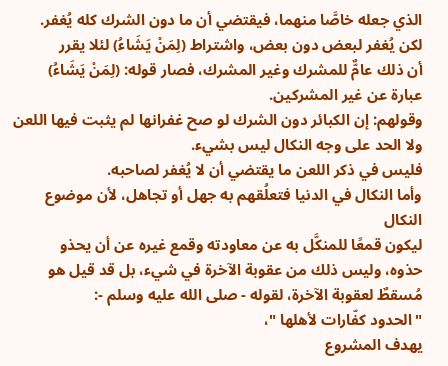الذي جعله خاصَّا منهما، فيقتضي أن ما دون الشرك كله يُغفر.
لكن يُغفر لبعض دون بعض، واشتراط (لِمَنْ يَشَاءُ) لئلا يقرر
أن ذلك عامٌّ للمشرك وغير المشرك، فصار قوله: (لِمَنْ يَشَاءُ)
عبارة عن غير المشركين.
وقولهم: إن الكبائر دون الشرك لو صح غفرانها لم يثبت فيها اللعن
ولا الحد على وجه النكال ليس بشيء.
فليس في ذكر اللعن ما يقتضي أن لا يُغفر لصاحبه.
وأما النكال في الدنيا فتعلُقهم به جهل أو تجاهل، لأن موضوع النكال
ليكون قمعًا للمنكَّل به عن معاودته وقمع غيره عن أن يحذو
حذوه، وليس ذلك من عقوبة الآخرة في شيء، بل قد قيل هو
مُسقطٌ لعقوبة الآخرة، لقوله - صلى الله عليه وسلم -:
"الحدود كفّارات لأهلها "،
يهدف المشروع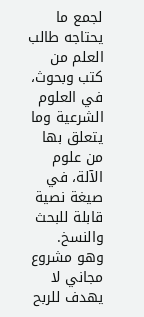لجمع ما يحتاجه طالب العلم من كتب وبحوث، في العلوم الشرعية وما يتعلق بها من علوم الآلة، في صيغة نصية قابلة للبحث والنسخ.
وهو مشروع مجاني لا يهدف للربح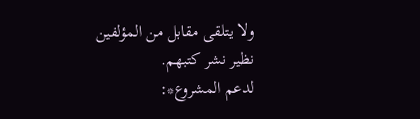ولا يتلقى مقابل من المؤلفين نظير نشر كتبهم.
لدعم المشروع*: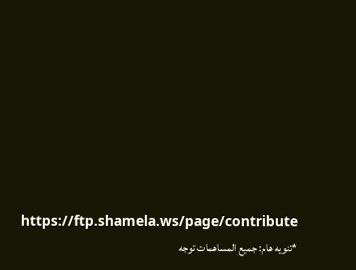https://ftp.shamela.ws/page/contribute
*تنويه هام: جميع المساهمات توجه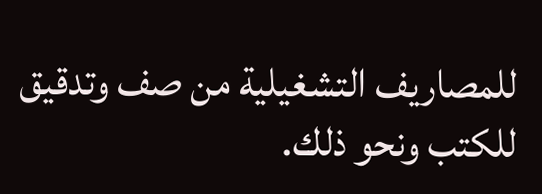للمصاريف التشغيلية من صف وتدقيق للكتب ونحو ذلك.